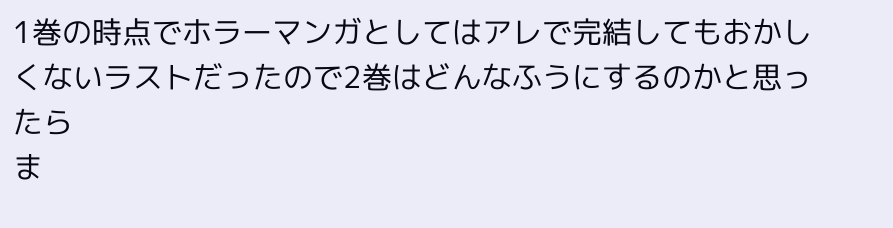1巻の時点でホラーマンガとしてはアレで完結してもおかしくないラストだったので2巻はどんなふうにするのかと思ったら
ま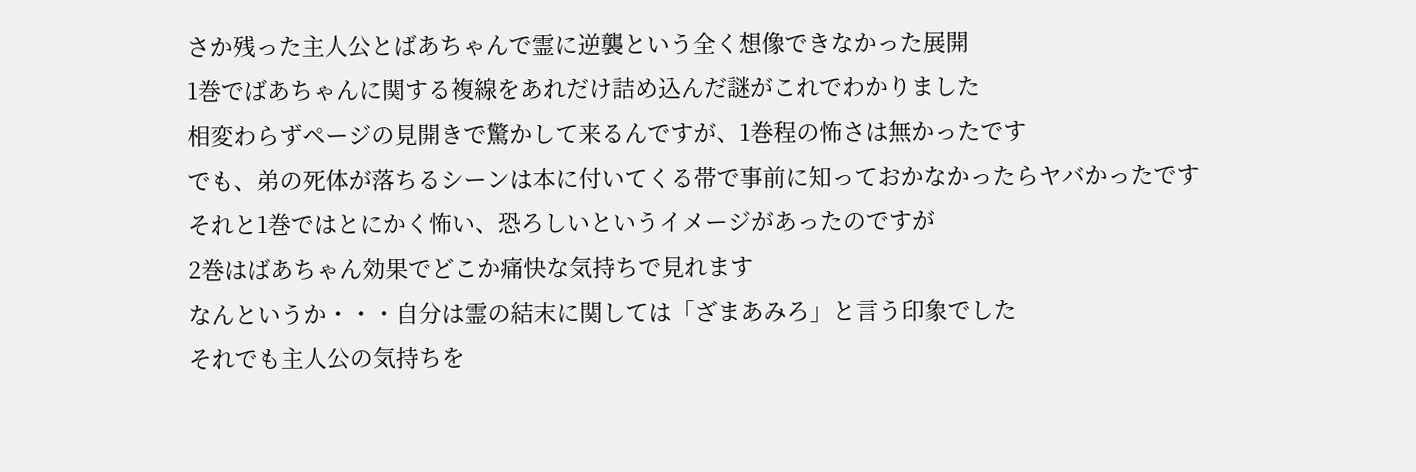さか残った主人公とばあちゃんで霊に逆襲という全く想像できなかった展開
1巻でばあちゃんに関する複線をあれだけ詰め込んだ謎がこれでわかりました
相変わらずページの見開きで驚かして来るんですが、1巻程の怖さは無かったです
でも、弟の死体が落ちるシーンは本に付いてくる帯で事前に知っておかなかったらヤバかったです
それと1巻ではとにかく怖い、恐ろしいというイメージがあったのですが
2巻はばあちゃん効果でどこか痛快な気持ちで見れます
なんというか・・・自分は霊の結末に関しては「ざまあみろ」と言う印象でした
それでも主人公の気持ちを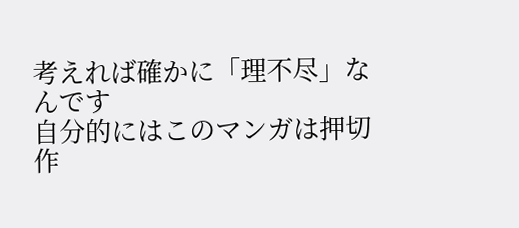考えれば確かに「理不尽」なんです
自分的にはこのマンガは押切作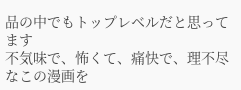品の中でもトップレベルだと思ってます
不気味で、怖くて、痛快で、理不尽なこの漫画を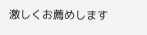激しくお薦めします